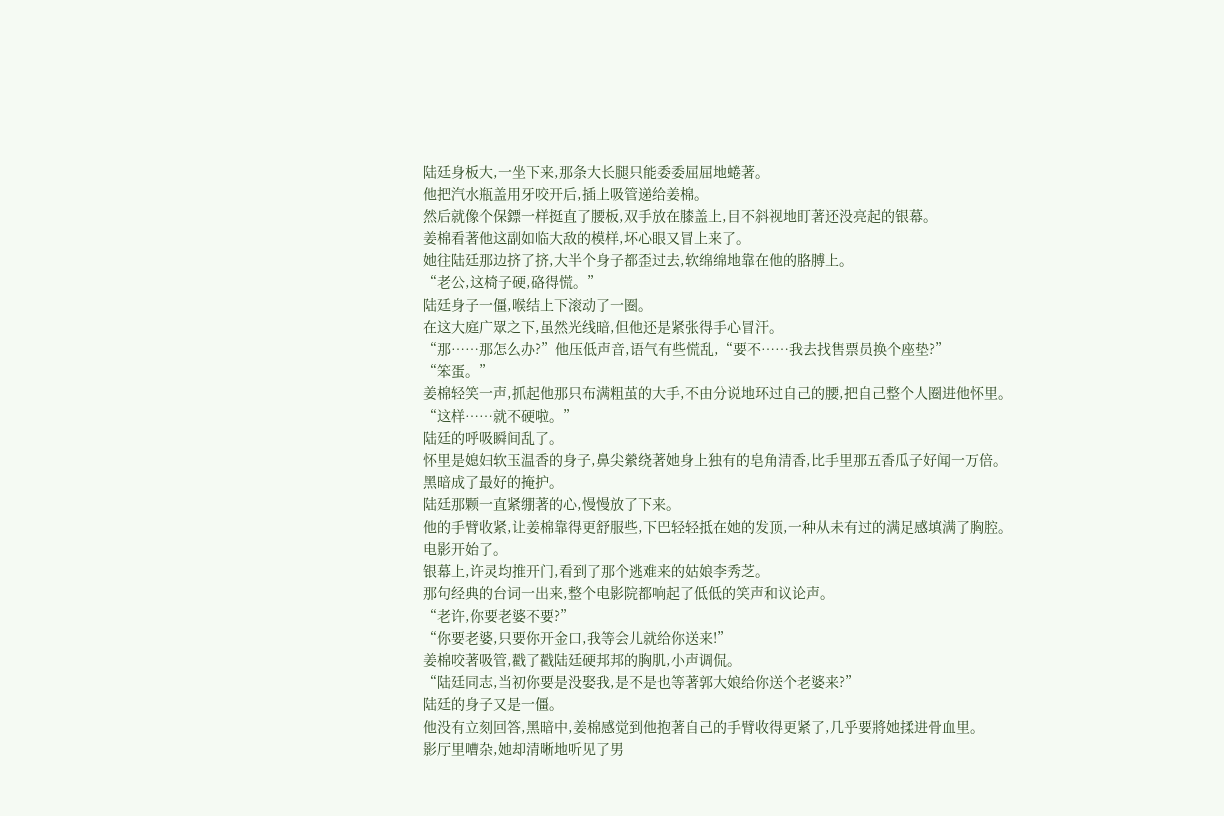陆廷身板大,一坐下来,那条大长腿只能委委屈屈地蜷著。
他把汽水瓶盖用牙咬开后,插上吸管递给姜棉。
然后就像个保鏢一样挺直了腰板,双手放在膝盖上,目不斜视地盯著还没亮起的银幕。
姜棉看著他这副如临大敌的模样,坏心眼又冒上来了。
她往陆廷那边挤了挤,大半个身子都歪过去,软绵绵地靠在他的胳膊上。
“老公,这椅子硬,硌得慌。”
陆廷身子一僵,喉结上下滚动了一圈。
在这大庭广眾之下,虽然光线暗,但他还是紧张得手心冒汗。
“那……那怎么办?”他压低声音,语气有些慌乱,“要不……我去找售票员换个座垫?”
“笨蛋。”
姜棉轻笑一声,抓起他那只布满粗茧的大手,不由分说地环过自己的腰,把自己整个人圈进他怀里。
“这样……就不硬啦。”
陆廷的呼吸瞬间乱了。
怀里是媳妇软玉温香的身子,鼻尖縈绕著她身上独有的皂角清香,比手里那五香瓜子好闻一万倍。
黑暗成了最好的掩护。
陆廷那颗一直紧绷著的心,慢慢放了下来。
他的手臂收紧,让姜棉靠得更舒服些,下巴轻轻抵在她的发顶,一种从未有过的满足感填满了胸腔。
电影开始了。
银幕上,许灵均推开门,看到了那个逃难来的姑娘李秀芝。
那句经典的台词一出来,整个电影院都响起了低低的笑声和议论声。
“老许,你要老婆不要?”
“你要老婆,只要你开金口,我等会儿就给你送来!”
姜棉咬著吸管,戳了戳陆廷硬邦邦的胸肌,小声调侃。
“陆廷同志,当初你要是没娶我,是不是也等著郭大娘给你送个老婆来?”
陆廷的身子又是一僵。
他没有立刻回答,黑暗中,姜棉感觉到他抱著自己的手臂收得更紧了,几乎要將她揉进骨血里。
影厅里嘈杂,她却清晰地听见了男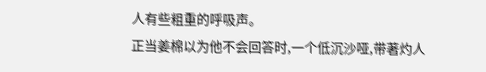人有些粗重的呼吸声。
正当姜棉以为他不会回答时,一个低沉沙哑,带著灼人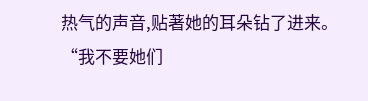热气的声音,贴著她的耳朵钻了进来。
“我不要她们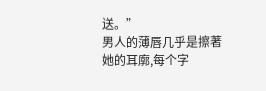送。”
男人的薄唇几乎是擦著她的耳廓,每个字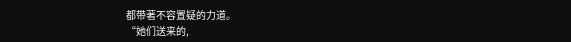都带著不容置疑的力道。
“她们送来的,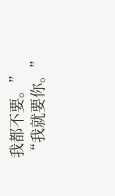我都不要。”
“我就要你。”